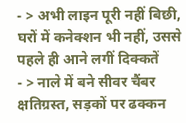- > अभी लाइन पूरी नहीं बिछी, घरों में कनेक्शन भी नहीं, उससे पहले ही आने लगीं दिक्कतें
- > नाले में बने सीवर चैंबर क्षतिग्रस्त, सड़कों पर ढक्कन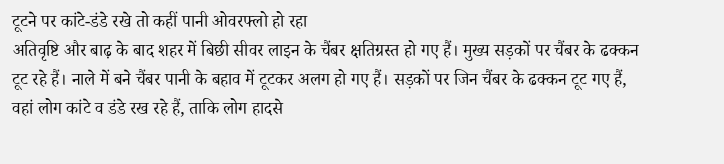टूटने पर कांटे-डंडे रखे तो कहीं पानी ओवरफ्लो हो रहा
अतिवृष्टि और बाढ़ के बाद शहर में बिछी सीवर लाइन के चैंबर क्षतिग्रस्त हो गए हैं। मुख्य सड़कों पर चैंबर के ढक्कन टूट रहे हैं। नाले में बने चैंबर पानी के बहाव में टूटकर अलग हो गए हैं। सड़कों पर जिन चैंबर के ढक्कन टूट गए हैं, वहां लोग कांटे व डंडे रख रहे हैं, ताकि लोग हादसे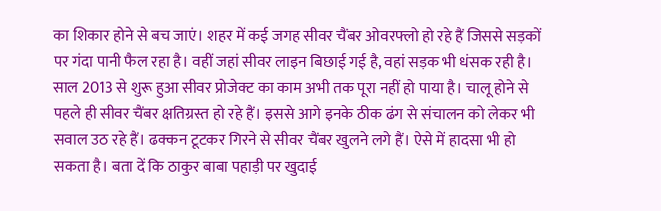का शिकार होने से बच जाएं। शहर में कई जगह सीवर चैंबर ओवरफ्लो हो रहे हैं जिससे सड़कों पर गंदा पानी फैल रहा है। वहीं जहां सीवर लाइन बिछाई गई है, वहां सड़क भी धंसक रही है।
साल 2013 से शुरू हुआ सीवर प्रोजेक्ट का काम अभी तक पूरा नहीं हो पाया है। चालू होने से पहले ही सीवर चैंबर क्षतिग्रस्त हो रहे हैं। इससे आगे इनके ठीक ढंग से संचालन को लेकर भी सवाल उठ रहे हैं। ढक्कन टूटकर गिरने से सीवर चैंबर खुलने लगे हैं। ऐसे में हादसा भी हो सकता है। बता दें कि ठाकुर बाबा पहाड़ी पर खुदाई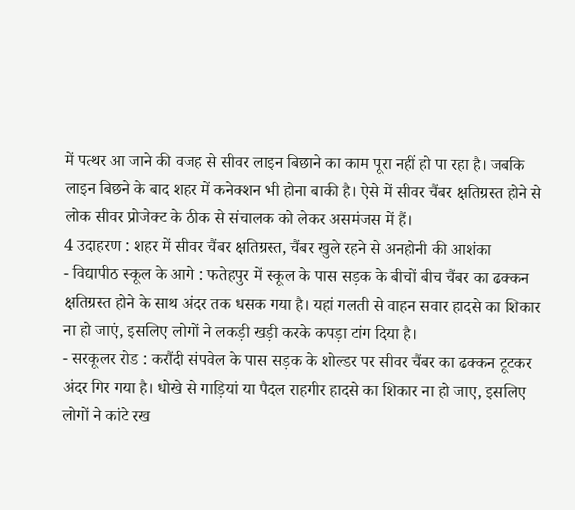में पत्थर आ जाने की वजह से सीवर लाइन बिछाने का काम पूरा नहीं हो पा रहा है। जबकि लाइन बिछने के बाद शहर में कनेक्शन भी होना बाकी है। ऐसे में सीवर चैंबर क्षतिग्रस्त होने से लोक सीवर प्रोजेक्ट के ठीक से संचालक को लेकर असमंजस में हैं।
4 उदाहरण : शहर में सीवर चैंबर क्षतिग्रस्त, चैंबर खुले रहने से अनहोनी की आशंका
- विद्यापीठ स्कूल के आगे : फतेहपुर में स्कूल के पास सड़क के बीचों बीच चैंबर का ढक्कन क्षतिग्रस्त होने के साथ अंदर तक धसक गया है। यहां गलती से वाहन सवार हादसे का शिकार ना हो जाएं, इसलिए लोगों ने लकड़ी खड़ी करके कपड़ा टांग दिया है।
- सरकूलर रोड : करौंदी संपवेल के पास सड़क के शोल्डर पर सीवर चैंबर का ढक्कन टूटकर अंदर गिर गया है। धोखे से गाड़ियां या पैदल राहगीर हादसे का शिकार ना हो जाए, इसलिए लोगों ने कांटे रख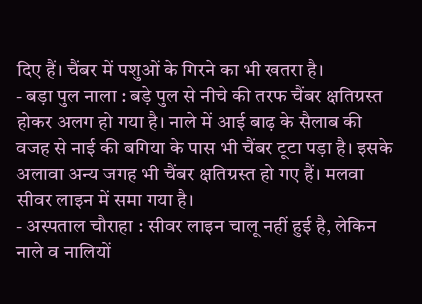दिए हैं। चैंबर में पशुओं के गिरने का भी खतरा है।
- बड़ा पुल नाला : बड़े पुल से नीचे की तरफ चैंबर क्षतिग्रस्त होकर अलग हो गया है। नाले में आई बाढ़ के सैलाब की वजह से नाई की बगिया के पास भी चैंबर टूटा पड़ा है। इसके अलावा अन्य जगह भी चैंबर क्षतिग्रस्त हो गए हैं। मलवा सीवर लाइन में समा गया है।
- अस्पताल चौराहा : सीवर लाइन चालू नहीं हुई है, लेकिन नाले व नालियों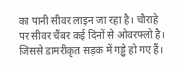का पानी सीवर लाइन जा रहा है। चौराहे पर सीवर चैंबर कई दिनों से ओवरफ्लो है। जिससे डामरीकृत सड़क में गड्ढे हो गए हैं।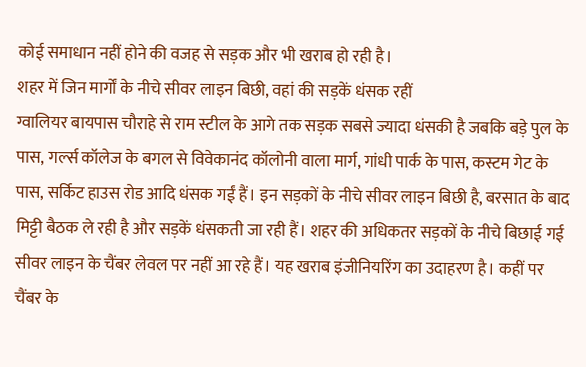कोई समाधान नहीं होने की वजह से सड़क और भी खराब हो रही है।
शहर में जिन मार्गों के नीचे सीवर लाइन बिछी, वहां की सड़कें धंसक रहीं
ग्वालियर बायपास चौराहे से राम स्टील के आगे तक सड़क सबसे ज्यादा धंसकी है जबकि बड़े पुल के पास, गर्ल्स कॉलेज के बगल से विवेकानंद कॉलोनी वाला मार्ग, गांधी पार्क के पास, कस्टम गेट के पास, सर्किट हाउस रोड आदि धंसक गईं हैं। इन सड़कों के नीचे सीवर लाइन बिछी है, बरसात के बाद मिट्टी बैठक ले रही है और सड़कें धंसकती जा रही हैं। शहर की अधिकतर सड़कों के नीचे बिछाई गई सीवर लाइन के चैंबर लेवल पर नहीं आ रहे हैं। यह खराब इंजीनियरिंग का उदाहरण है। कहीं पर चैंबर के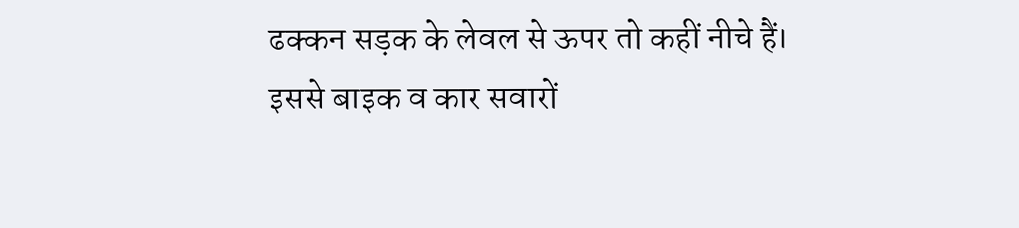ढक्कन सड़क के लेवल से ऊपर तो कहीं नीचे हैं। इससे बाइक व कार सवारों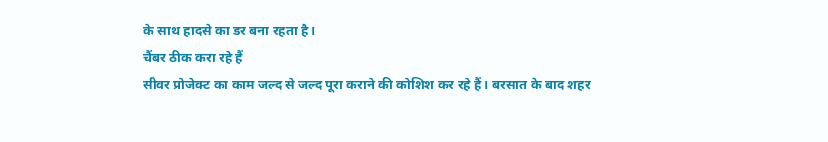के साथ हादसे का डर बना रहता है।
चैंबर ठीक करा रहे हैं
सीवर प्रोजेक्ट का काम जल्द से जल्द पूरा कराने की कोशिश कर रहे हैं। बरसात के बाद शहर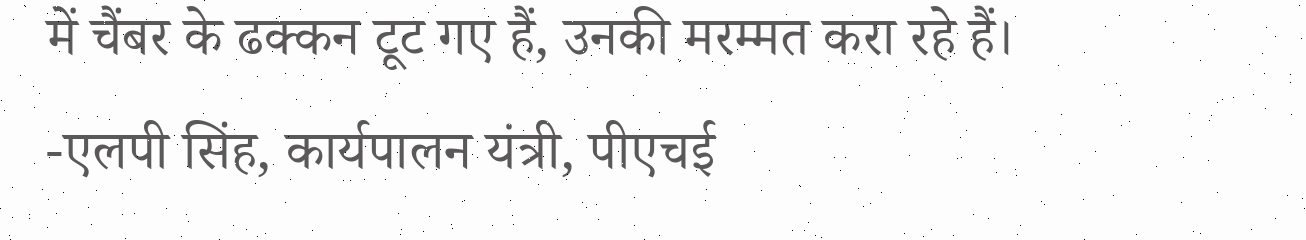में चैंबर के ढक्कन टूट गए हैं, उनकी मरम्मत करा रहे हैं।
-एलपी सिंह, कार्यपालन यंत्री, पीएचई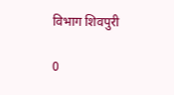विभाग शिवपुरी

0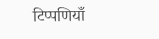टिप्पणियाँ